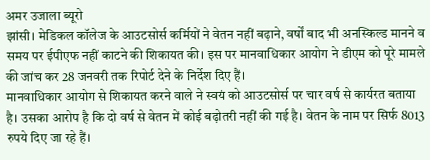अमर उजाला ब्यूरो
झांसी। मेडिकल कॉलेज के आउटसोर्स कर्मियों ने वेतन नहीं बढ़ाने, वर्षों बाद भी अनस्किल्ड मानने व समय पर ईपीएफ नहीं काटने की शिकायत की। इस पर मानवाधिकार आयोग ने डीएम को पूरे मामले की जांच कर 28 जनवरी तक रिपोर्ट देने के निर्देश दिए हैं।
मानवाधिकार आयोग से शिकायत करने वाले ने स्वयं को आउटसोर्स पर चार वर्ष से कार्यरत बताया है। उसका आरोप है कि दो वर्ष से वेतन में कोई बढ़ोतरी नहीं की गई है। वेतन के नाम पर सिर्फ 8013 रुपये दिए जा रहे हैं।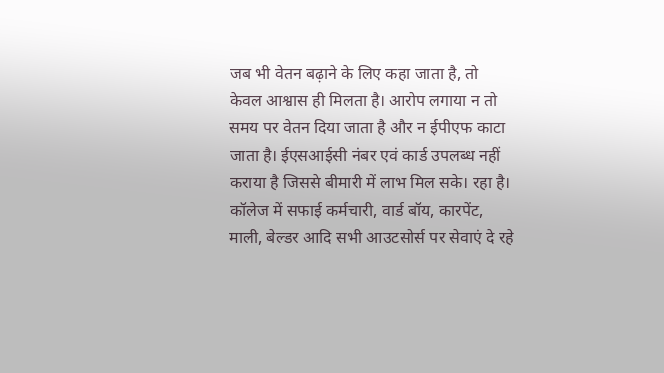जब भी वेतन बढ़ाने के लिए कहा जाता है, तो केवल आश्वास ही मिलता है। आरोप लगाया न तो समय पर वेतन दिया जाता है और न ईपीएफ काटा जाता है। ईएसआईसी नंबर एवं कार्ड उपलब्ध नहीं कराया है जिससे बीमारी में लाभ मिल सके। रहा है।
कॉलेज में सफाई कर्मचारी, वार्ड बॉय, कारपेंट, माली, बेल्डर आदि सभी आउटसोर्स पर सेवाएं दे रहे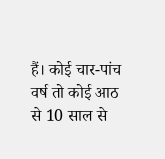हैं। कोई चार-पांच वर्ष तो कोई आठ से 10 साल से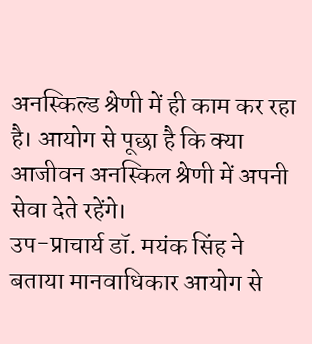अनस्किल्ड श्रेणी में ही काम कर रहा है। आयोग से पूछा है कि क्या आजीवन अनस्किल श्रेणी में अपनी सेवा देते रहेंगे।
उप-प्राचार्य डॉ. मयंक सिंह ने बताया मानवाधिकार आयोग से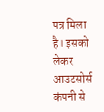पत्र मिला है। इसको लेकर आउटसोर्स कंपनी से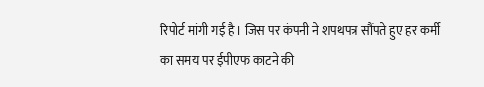रिपोर्ट मांगी गई है। जिस पर कंपनी ने शपथपत्र सौंपते हुए हर कर्मी का समय पर ईपीएफ काटने की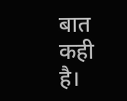बात कही है।